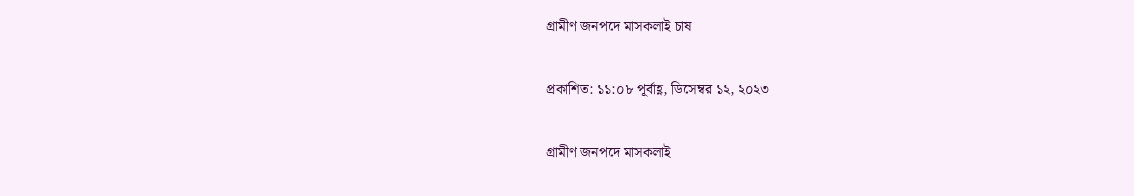গ্রামীণ জনপদে মাসকলাই চাষ

প্রকাশিত: ১১:০৮ পূর্বাহ্ণ, ডিসেম্বর ১২, ২০২৩

গ্রামীণ জনপদে মাসকলাই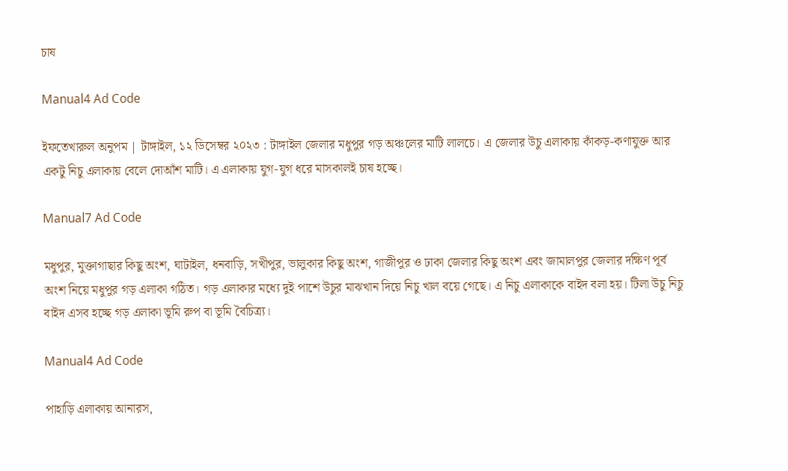চাষ

Manual4 Ad Code

ইফতেখারুল অনুপম | টাঙ্গাইল, ১২ ডিসেম্বর ২০২৩ : টাঙ্গাইল জেলার মধুপুর গড় অঞ্চলের মাটি লালচে। এ জেলার উচু এলাকায় কাঁকড়-কণাযুক্ত আর একটু নিচু এলাকায় বেলে দোআঁশ মাটি। এ এলাকায় যুগ-যুগ ধরে মাসকালই চাষ হচ্ছে।

Manual7 Ad Code

মধুপুর, মুক্তাগাছার কিছু অংশ, ঘাটাইল, ধনবাড়ি, সখীপুর, ভালুকার কিছু অংশ, গাজীপুর ও ঢাকা জেলার কিছু অংশ এবং জামালপুর জেলার দক্ষিণ পূর্ব অংশ নিয়ে মধুপুর গড় এলাকা গঠিত। গড় এলাকার মধ্যে দুই পাশে উচুর মাঝখান দিয়ে নিচু খাল বয়ে গেছে। এ নিচু এলাকাকে বাইদ বলা হয়। টিলা উচু নিচু বাইদ এসব হচ্ছে গড় এলাকা ভূমি রুপ বা ভূমি বৈচিত্র্য।

Manual4 Ad Code

পাহাড়ি এলাকায় আনারস,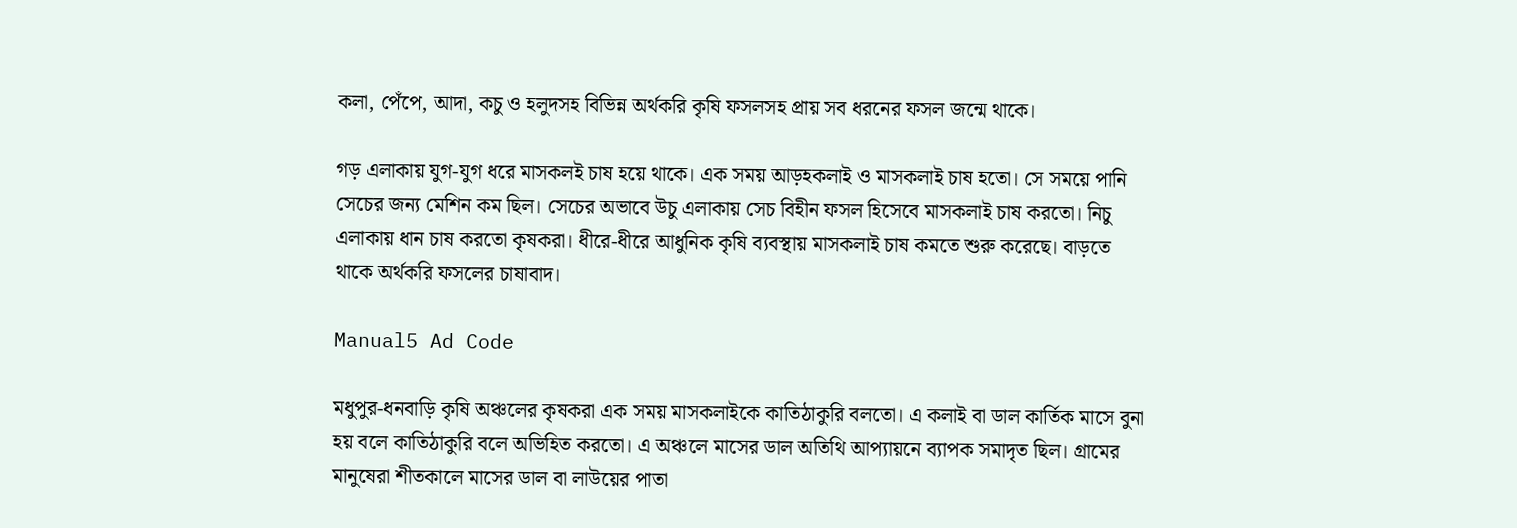কলা, পেঁপে, আদা, কচু ও হলুদসহ বিভিন্ন অর্থকরি কৃষি ফসলসহ প্রায় সব ধরনের ফসল জন্মে থাকে।

গড় এলাকায় যুগ-যুগ ধরে মাসকলই চাষ হয়ে থাকে। এক সময় আড়হকলাই ও মাসকলাই চাষ হতো। সে সময়ে পানি সেচের জন্য মেশিন কম ছিল। সেচের অভাবে উচু এলাকায় সেচ বিহীন ফসল হিসেবে মাসকলাই চাষ করতো। নিচু এলাকায় ধান চাষ করতো কৃষকরা। ধীরে-ধীরে আধুনিক কৃষি ব্যবস্থায় মাসকলাই চাষ কমতে শুরু করেছে। বাড়তে থাকে অর্থকরি ফসলের চাষাবাদ।

Manual5 Ad Code

মধুপুর-ধনবাড়ি কৃষি অঞ্চলের কৃষকরা এক সময় মাসকলাইকে কাতিঠাকুরি বলতো। এ কলাই বা ডাল কার্তিক মাসে বুনা হয় বলে কাতিঠাকুরি বলে অভিহিত করতো। এ অঞ্চলে মাসের ডাল অতিথি আপ্যায়নে ব্যাপক সমাদৃত ছিল। গ্রামের মানুষেরা শীতকালে মাসের ডাল বা লাউয়ের পাতা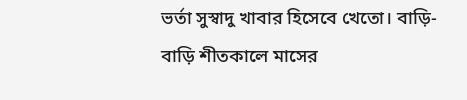ভর্তা সুস্বাদু খাবার হিসেবে খেতো। বাড়ি-বাড়ি শীতকালে মাসের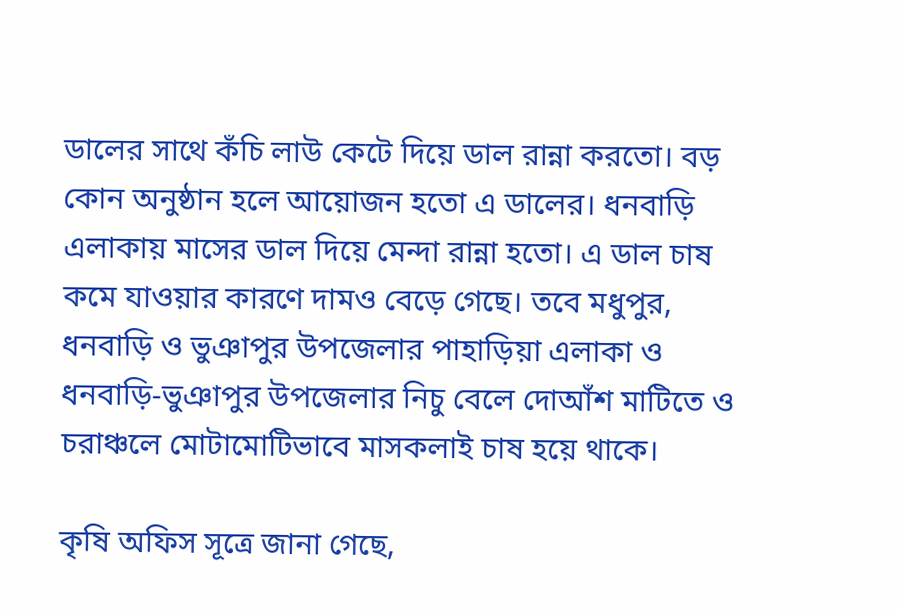ডালের সাথে কঁচি লাউ কেটে দিয়ে ডাল রান্না করতো। বড় কোন অনুষ্ঠান হলে আয়োজন হতো এ ডালের। ধনবাড়ি এলাকায় মাসের ডাল দিয়ে মেন্দা রান্না হতো। এ ডাল চাষ কমে যাওয়ার কারণে দামও বেড়ে গেছে। তবে মধুপুর, ধনবাড়ি ও ভুঞাপুর উপজেলার পাহাড়িয়া এলাকা ও ধনবাড়ি-ভুঞাপুর উপজেলার নিচু বেলে দোআঁশ মাটিতে ও চরাঞ্চলে মোটামোটিভাবে মাসকলাই চাষ হয়ে থাকে।

কৃষি অফিস সূত্রে জানা গেছে,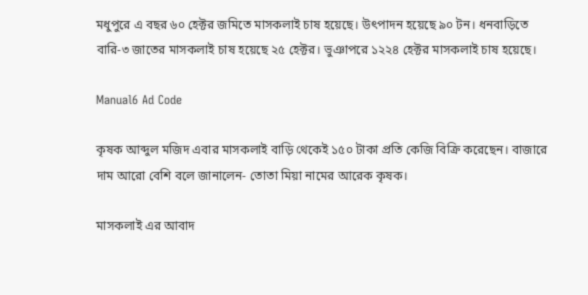মধুপুরে এ বছর ৬০ হেক্টর জমিতে মাসকলাই চাষ হয়েছে। উৎপাদন হয়েছে ৯০ টন। ধনবাড়িতে বারি-৩ জাতের মাসকলাই চাষ হয়েছে ২৫ হেক্টর। ভুঞাপরে ১২২৪ হেক্টর মাসকলাই চাষ হয়েছে।

Manual6 Ad Code

কৃষক আব্দুল মজিদ এবার মাসকলাই বাড়ি থেকেই ১৫০ টাকা প্রতি কেজি বিক্রি করেছেন। বাজারে দাম আরো বেশি বলে জানালেন- তোতা মিয়া নামের আরেক কৃষক।

মাসকলাই এর আবাদ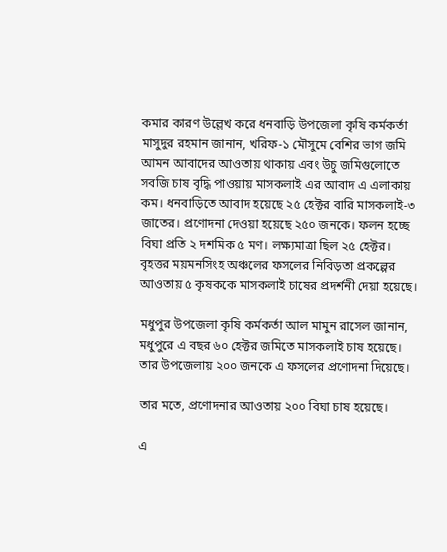কমার কারণ উল্লেখ করে ধনবাড়ি উপজেলা কৃষি কর্মকর্তা মাসুদুর রহমান জানান, খরিফ-১ মৌসুমে বেশির ভাগ জমি আমন আবাদের আওতায় থাকায় এবং উচু জমিগুলোতে সবজি চাষ বৃদ্ধি পাওয়ায় মাসকলাই এর আবাদ এ এলাকায় কম। ধনবাড়িতে আবাদ হয়েছে ২৫ হেক্টর বারি মাসকলাই-৩ জাতের। প্রণোদনা দেওয়া হয়েছে ২৫০ জনকে। ফলন হচ্ছে বিঘা প্রতি ২ দশমিক ৫ মণ। লক্ষ্যমাত্রা ছিল ২৫ হেক্টর। বৃহত্তর ময়মনসিংহ অঞ্চলের ফসলের নিবিড়তা প্রকল্পের আওতায় ৫ কৃষককে মাসকলাই চাষের প্রদর্শনী দেয়া হয়েছে।

মধুপুর উপজেলা কৃষি কর্মকর্তা আল মামুন রাসেল জানান, মধুপুরে এ বছর ৬০ হেক্টর জমিতে মাসকলাই চাষ হয়েছে। তার উপজেলায় ২০০ জনকে এ ফসলের প্রণোদনা দিয়েছে।

তার মতে, প্রণোদনার আওতায় ২০০ বিঘা চাষ হয়েছে।

এ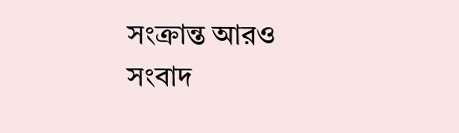সংক্রান্ত আরও সংবাদ